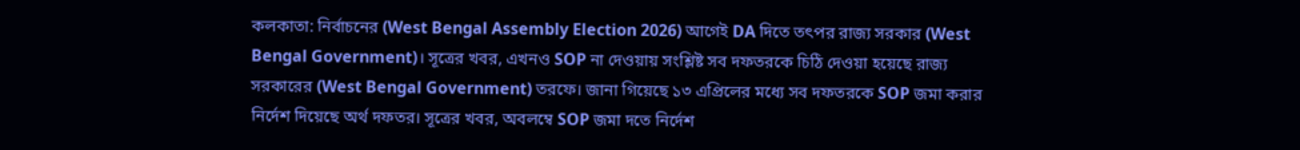কলকাতা: নির্বাচনের (West Bengal Assembly Election 2026) আগেই DA দিতে তৎপর রাজ্য সরকার (West Bengal Government)। সূত্রের খবর, এখনও SOP না দেওয়ায় সংশ্লিষ্ট সব দফতরকে চিঠি দেওয়া হয়েছে রাজ্য সরকারের (West Bengal Government) তরফে। জানা গিয়েছে ১৩ এপ্রিলের মধ্যে সব দফতরকে SOP জমা করার নির্দেশ দিয়েছে অর্থ দফতর। সূত্রের খবর, অবলম্বে SOP জমা দতে নির্দেশ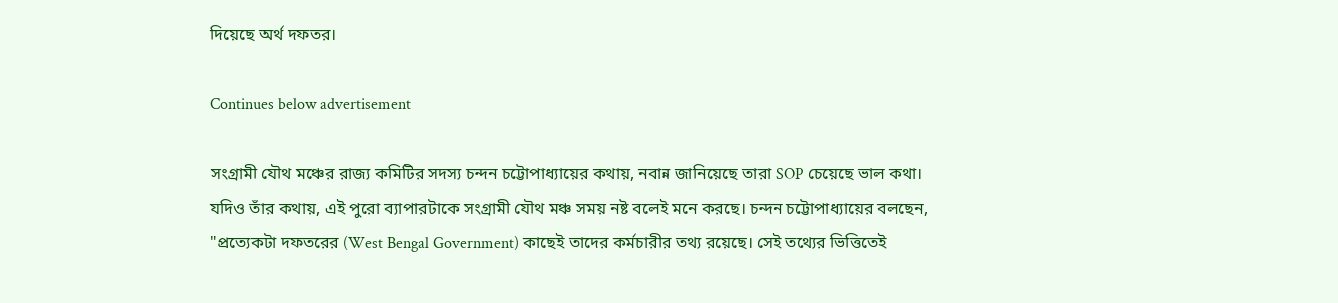দিয়েছে অর্থ দফতর।

Continues below advertisement

সংগ্রামী যৌথ মঞ্চের রাজ্য কমিটির সদস্য চন্দন চট্টোপাধ্যায়ের কথায়, নবান্ন জানিয়েছে তারা SOP চেয়েছে ভাল কথা। যদিও তাঁর কথায়, এই পুরো ব্যাপারটাকে সংগ্রামী যৌথ মঞ্চ সময় নষ্ট বলেই মনে করছে। চন্দন চট্টোপাধ্যায়ের বলছেন, "প্রত্যেকটা দফতরের (West Bengal Government) কাছেই তাদের কর্মচারীর তথ্য রয়েছে। সেই তথ্যের ভিত্তিতেই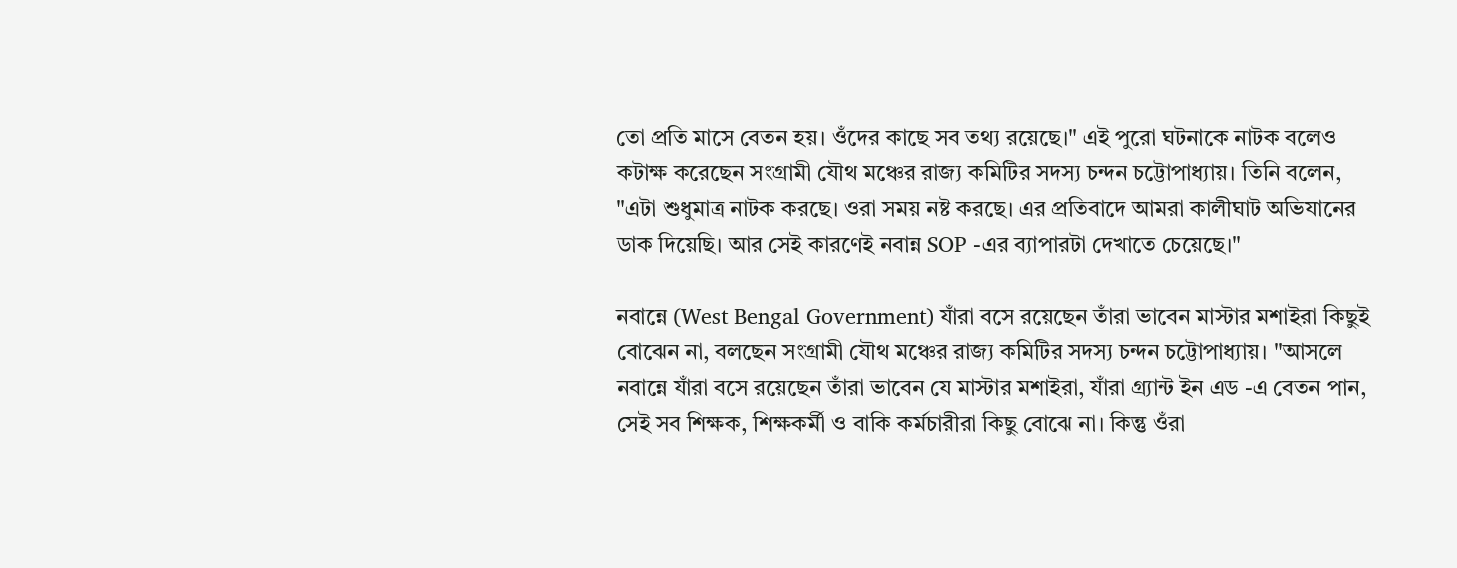তো প্রতি মাসে বেতন হয়। ওঁদের কাছে সব তথ্য রয়েছে।" এই পুরো ঘটনাকে নাটক বলেও কটাক্ষ করেছেন সংগ্রামী যৌথ মঞ্চের রাজ্য কমিটির সদস্য চন্দন চট্টোপাধ্যায়। তিনি বলেন, "এটা শুধুমাত্র নাটক করছে। ওরা সময় নষ্ট করছে। এর প্রতিবাদে আমরা কালীঘাট অভিযানের ডাক দিয়েছি। আর সেই কারণেই নবান্ন SOP -এর ব্যাপারটা দেখাতে চেয়েছে।"

নবান্নে (West Bengal Government) যাঁরা বসে রয়েছেন তাঁরা ভাবেন মাস্টার মশাইরা কিছুই বোঝেন না, বলছেন সংগ্রামী যৌথ মঞ্চের রাজ্য কমিটির সদস্য চন্দন চট্টোপাধ্যায়। "আসলে নবান্নে যাঁরা বসে রয়েছেন তাঁরা ভাবেন যে মাস্টার মশাইরা, যাঁরা গ্র্যান্ট ইন এড -এ বেতন পান, সেই সব শিক্ষক, শিক্ষকর্মী ও বাকি কর্মচারীরা কিছু বোঝে না। কিন্তু ওঁরা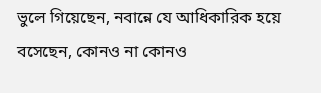ভুলে গিয়েছেন, নবান্নে যে আধিকারিক হয়ে বসেছেন, কোনও না কোনও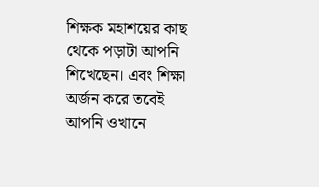শিক্ষক মহাশয়ের কাছ থেকে পড়াটা আপনি শিখেছেন। এবং শিক্ষা অর্জন করে তবেই আপনি ওখানে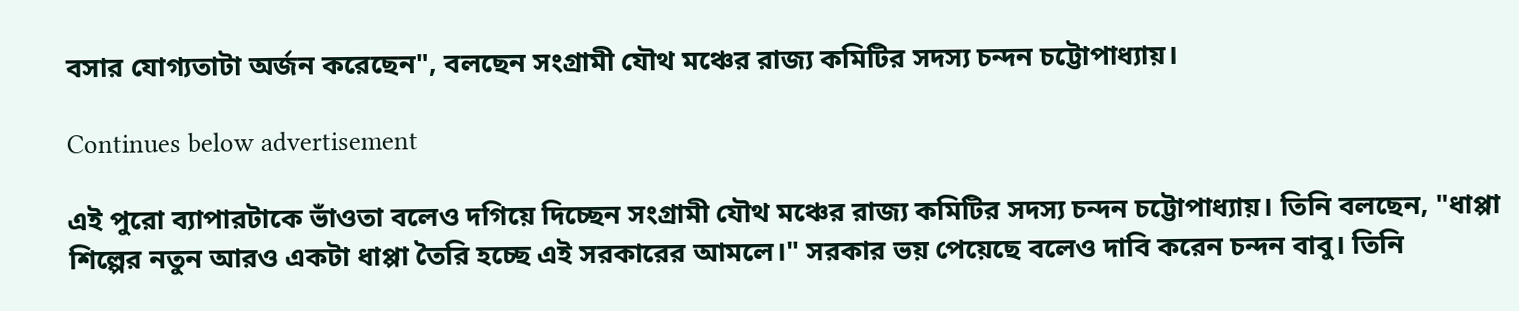বসার যোগ্যতাটা অর্জন করেছেন", বলছেন সংগ্রামী যৌথ মঞ্চের রাজ্য কমিটির সদস্য চন্দন চট্টোপাধ্যায়।

Continues below advertisement

এই পুরো ব্যাপারটাকে ভাঁওতা বলেও দগিয়ে দিচ্ছেন সংগ্রামী যৌথ মঞ্চের রাজ্য কমিটির সদস্য চন্দন চট্টোপাধ্যায়। তিনি বলছেন, "ধাপ্পা শিল্পের নতুন আরও একটা ধাপ্পা তৈরি হচ্ছে এই সরকারের আমলে।" সরকার ভয় পেয়েছে বলেও দাবি করেন চন্দন বাবু। তিনি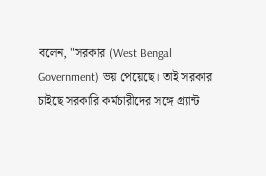বলেন, "সরকার (West Bengal Government) ভয় পেয়েছে। তাই সরকার চাইছে সরকারি কর্মচারীদের সঙ্গে গ্র্যান্ট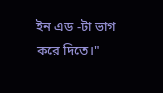ইন এড -টা ভাগ করে দিতে।"